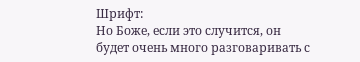Шрифт:
Но Боже, если это случится, он будет очень много разговаривать с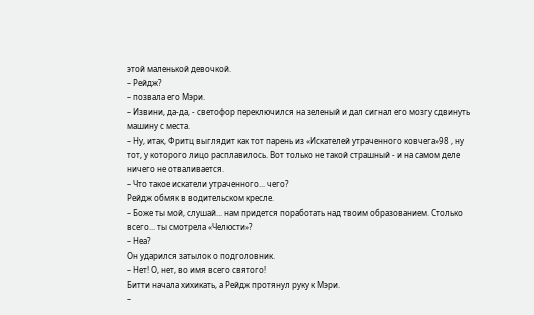этой маленькой девочкой.
– Рейдж?
– позвала его Мэри.
– Извини, да-да, - светофор переключился на зеленый и дал сигнал его мозгу сдвинуть машину с места.
– Ну, итак, Фритц выглядит как тот парень из «Искателей утраченного ковчега»98 , ну тот, у которого лицо расплавилось. Вот только не такой страшный - и на самом деле ничего не отваливается.
– Что такое искатели утраченного... чего?
Рейдж обмяк в водительском кресле.
– Боже ты мой, слушай... нам придется поработать над твоим образованием. Столько всего... ты смотрела «Челюсти»?
– Неа?
Он ударился затылок о подголовник.
– Нет! О, нет, во имя всего святого!
Битти начала хихикать, а Рейдж протянул руку к Мэри.
–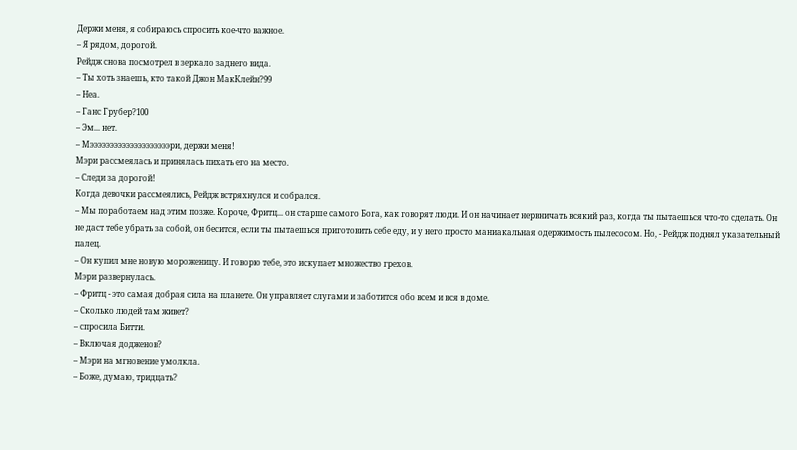Держи меня, я собираюсь спросить кое-что важное.
– Я рядом, дорогой.
Рейдж снова посмотрел в зеркало заднего вида.
– Ты хоть знаешь, кто такой Джон МакКлейн?99
– Неа.
– Ганс Грубер?100
– Эм... нет.
– Мээээээээээээээээээээри, держи меня!
Мэри рассмеялась и принялась пихать его на место.
– Следи за дорогой!
Когда девочки рассмеялись, Рейдж встряхнулся и собрался.
– Мы поработаем над этим позже. Короче, Фритц... он старше самого Бога, как говорят люди. И он начинает нервничать всякий раз, когда ты пытаешься что-то сделать. Он не даст тебе убрать за собой, он бесится, если ты пытаешься приготовить себе еду, и у него просто маниакальная одержимость пылесосом. Но, - Рейдж поднял указательный палец.
– Он купил мне новую мороженицу. И говорю тебе, это искупает множество грехов.
Мэри развернулась.
– Фритц - это самая добрая сила на планете. Он управляет слугами и заботится обо всем и вся в доме.
– Сколько людей там живет?
– спросила Битти.
– Включая додженов?
– Мэри на мгновение умолкла.
– Боже, думаю, тридцать?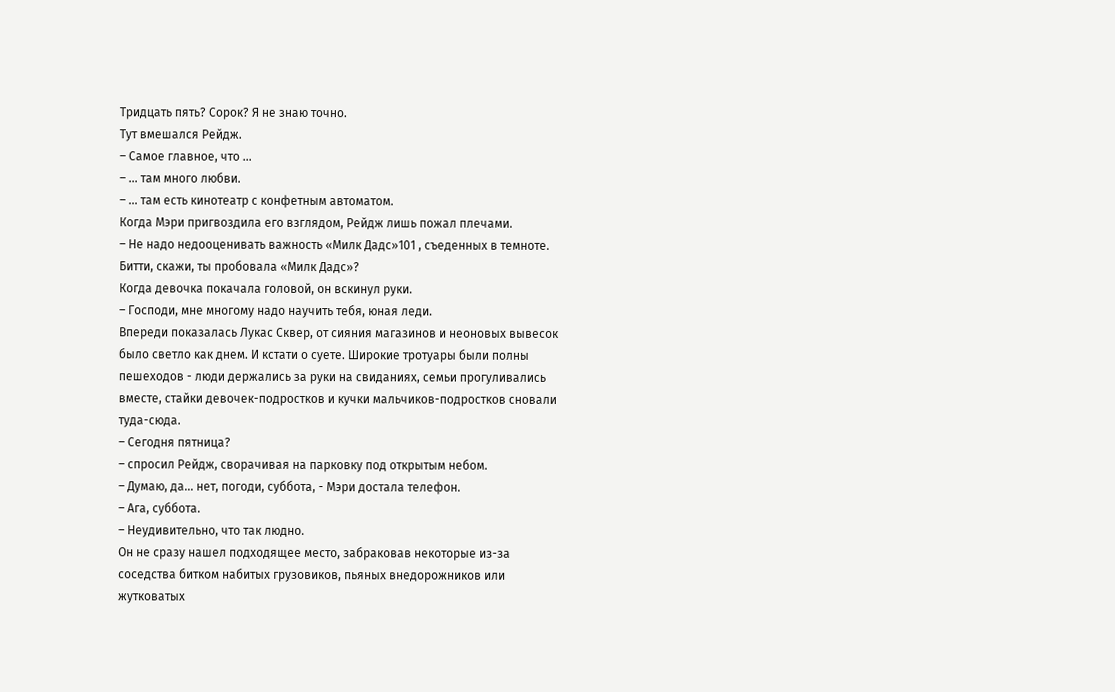Тридцать пять? Сорок? Я не знаю точно.
Тут вмешался Рейдж.
– Самое главное, что ...
– ... там много любви.
– ... там есть кинотеатр с конфетным автоматом.
Когда Мэри пригвоздила его взглядом, Рейдж лишь пожал плечами.
– Не надо недооценивать важность «Милк Дадс»101 , съеденных в темноте. Битти, скажи, ты пробовала «Милк Дадс»?
Когда девочка покачала головой, он вскинул руки.
– Господи, мне многому надо научить тебя, юная леди.
Впереди показалась Лукас Сквер, от сияния магазинов и неоновых вывесок было светло как днем. И кстати о суете. Широкие тротуары были полны пешеходов - люди держались за руки на свиданиях, семьи прогуливались вместе, стайки девочек-подростков и кучки мальчиков-подростков сновали туда-сюда.
– Сегодня пятница?
– спросил Рейдж, сворачивая на парковку под открытым небом.
– Думаю, да... нет, погоди, суббота, - Мэри достала телефон.
– Ага, суббота.
– Неудивительно, что так людно.
Он не сразу нашел подходящее место, забраковав некоторые из-за соседства битком набитых грузовиков, пьяных внедорожников или жутковатых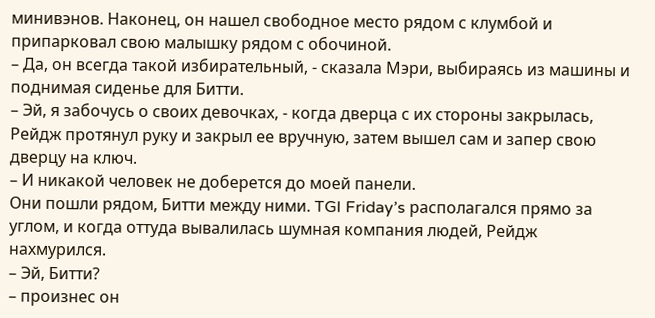минивэнов. Наконец, он нашел свободное место рядом с клумбой и припарковал свою малышку рядом с обочиной.
– Да, он всегда такой избирательный, - сказала Мэри, выбираясь из машины и поднимая сиденье для Битти.
– Эй, я забочусь о своих девочках, - когда дверца с их стороны закрылась, Рейдж протянул руку и закрыл ее вручную, затем вышел сам и запер свою дверцу на ключ.
– И никакой человек не доберется до моей панели.
Они пошли рядом, Битти между ними. TGI Friday’s располагался прямо за углом, и когда оттуда вывалилась шумная компания людей, Рейдж нахмурился.
– Эй, Битти?
– произнес он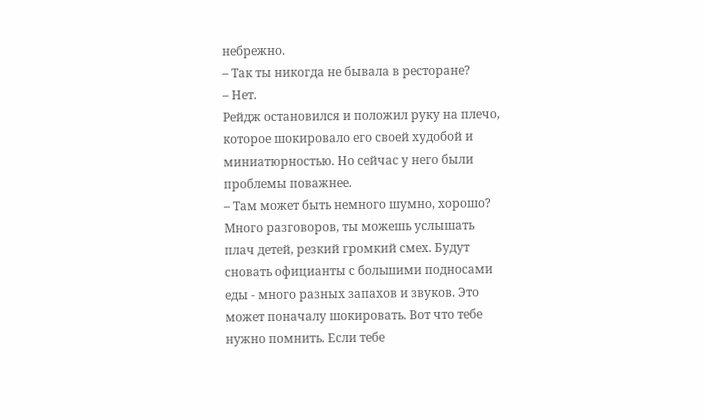небрежно.
– Так ты никогда не бывала в ресторане?
– Нет.
Рейдж остановился и положил руку на плечо, которое шокировало его своей худобой и миниатюрностью. Но сейчас у него были проблемы поважнее.
– Там может быть немного шумно, хорошо? Много разговоров, ты можешь услышать плач детей, резкий громкий смех. Будут сновать официанты с большими подносами еды - много разных запахов и звуков. Это может поначалу шокировать. Вот что тебе нужно помнить. Если тебе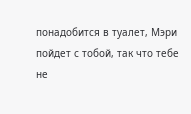понадобится в туалет, Мэри пойдет с тобой, так что тебе не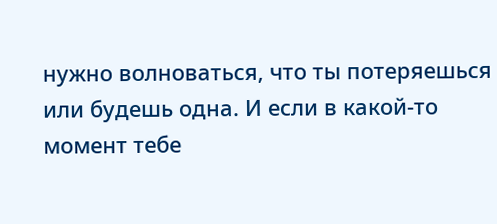нужно волноваться, что ты потеряешься или будешь одна. И если в какой-то момент тебе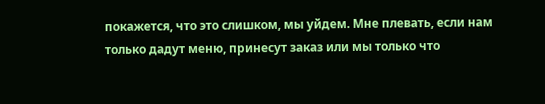покажется, что это слишком, мы уйдем. Мне плевать, если нам только дадут меню, принесут заказ или мы только что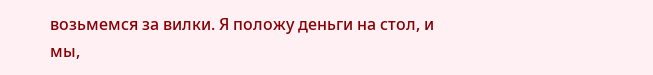возьмемся за вилки. Я положу деньги на стол, и мы,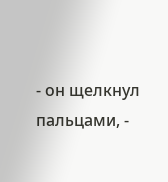- он щелкнул пальцами, -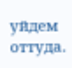уйдем оттуда.